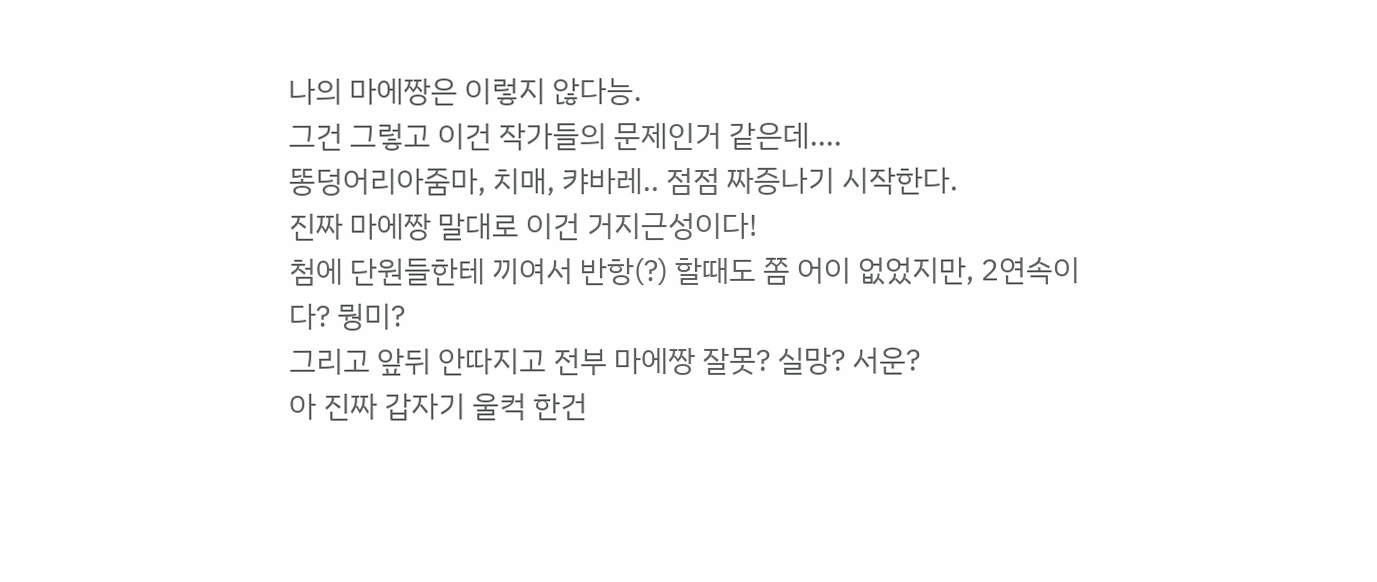나의 마에짱은 이렇지 않다능.
그건 그렇고 이건 작가들의 문제인거 같은데....
똥덩어리아줌마, 치매, 캬바레.. 점점 짜증나기 시작한다.
진짜 마에짱 말대로 이건 거지근성이다!
첨에 단원들한테 끼여서 반항(?) 할때도 쫌 어이 없었지만, 2연속이다? 뭥미?
그리고 앞뒤 안따지고 전부 마에짱 잘못? 실망? 서운?
아 진짜 갑자기 울컥 한건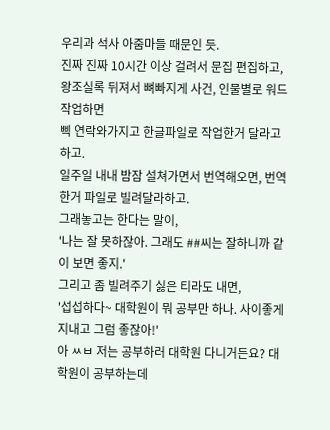우리과 석사 아줌마들 때문인 듯.
진짜 진짜 10시간 이상 걸려서 문집 편집하고, 왕조실록 뒤져서 뼈빠지게 사건, 인물별로 워드 작업하면
삑 연락와가지고 한글파일로 작업한거 달라고 하고.
일주일 내내 밤잠 설쳐가면서 번역해오면, 번역한거 파일로 빌려달라하고.
그래놓고는 한다는 말이,
'나는 잘 못하잖아. 그래도 ##씨는 잘하니까 같이 보면 좋지.'
그리고 좀 빌려주기 싫은 티라도 내면,
'섭섭하다~ 대학원이 뭐 공부만 하나. 사이좋게 지내고 그럼 좋잖아!'
아 ㅆㅂ 저는 공부하러 대학원 다니거든요? 대학원이 공부하는데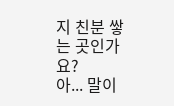지 친분 쌓는 곳인가요?
아... 말이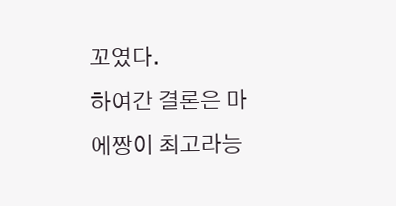꼬였다.
하여간 결론은 마에짱이 최고라능